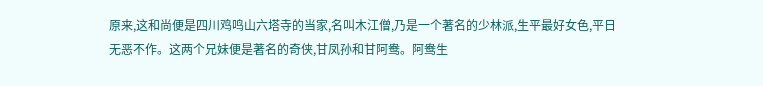原来,这和尚便是四川鸡鸣山六塔寺的当家,名叫木江僧,乃是一个著名的少林派,生平最好女色,平日无恶不作。这两个兄妹便是著名的奇侠,甘凤孙和甘阿鸯。阿鸯生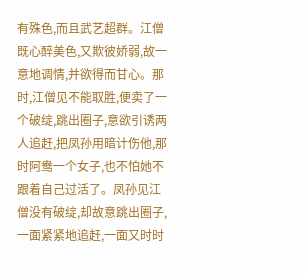有殊色,而且武艺超群。江僧既心醉美色,又欺彼娇弱,故一意地调情,并欲得而甘心。那时,江僧见不能取胜,便卖了一个破绽,跳出圈子,意欲引诱两人追赶,把凤孙用暗计伤他,那时阿鸯一个女子,也不怕她不跟着自己过活了。凤孙见江僧没有破绽,却故意跳出圈子,一面紧紧地追赶,一面又时时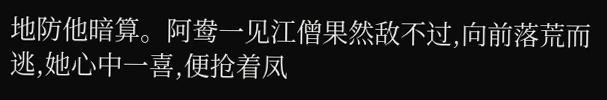地防他暗算。阿鸯一见江僧果然敌不过,向前落荒而逃,她心中一喜,便抢着凤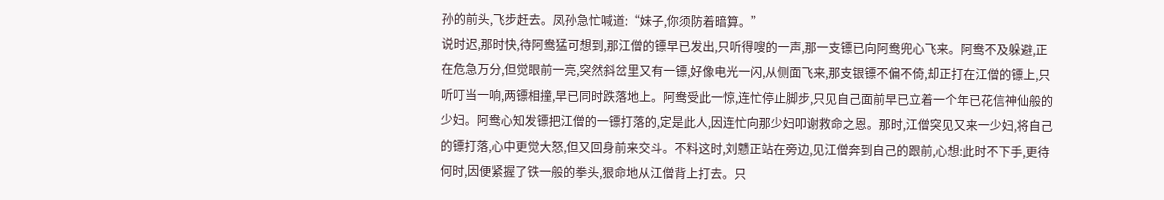孙的前头,飞步赶去。凤孙急忙喊道:“妹子,你须防着暗算。”
说时迟,那时快,待阿鸯猛可想到,那江僧的镖早已发出,只听得嗖的一声,那一支镖已向阿鸯兜心飞来。阿鸯不及躲避,正在危急万分,但觉眼前一亮,突然斜岔里又有一镖,好像电光一闪,从侧面飞来,那支银镖不偏不倚,却正打在江僧的镖上,只听叮当一响,两镖相撞,早已同时跌落地上。阿鸯受此一惊,连忙停止脚步,只见自己面前早已立着一个年已花信神仙般的少妇。阿鸯心知发镖把江僧的一镖打落的,定是此人,因连忙向那少妇叩谢救命之恩。那时,江僧突见又来一少妇,将自己的镖打落,心中更觉大怒,但又回身前来交斗。不料这时,刘戆正站在旁边,见江僧奔到自己的跟前,心想:此时不下手,更待何时,因便紧握了铁一般的拳头,狠命地从江僧背上打去。只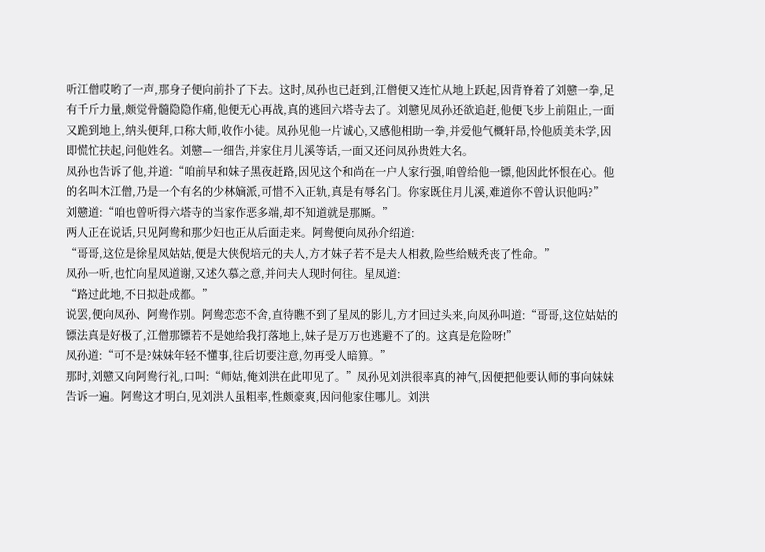听江僧哎哟了一声,那身子便向前扑了下去。这时,凤孙也已赶到,江僧便又连忙从地上跃起,因背脊着了刘戆一拳,足有千斤力量,颇觉骨髓隐隐作痛,他便无心再战,真的逃回六塔寺去了。刘戆见凤孙还欲追赶,他便飞步上前阻止,一面又跪到地上,纳头便拜,口称大师,收作小徒。凤孙见他一片诚心,又感他相助一拳,并爱他气概轩昂,怜他质美未学,因即慌忙扶起,问他姓名。刘戆—一细告,并家住月儿溪等话,一面又还问凤孙贵姓大名。
凤孙也告诉了他,并道:“咱前早和妹子黑夜赶路,因见这个和尚在一户人家行强,咱曾给他一镖,他因此怀恨在心。他的名叫木江僧,乃是一个有名的少林嫡派,可惜不入正轨,真是有辱名门。你家既住月儿溪,难道你不曾认识他吗?”
刘戆道:“咱也曾听得六塔寺的当家作恶多端,却不知道就是那厮。”
两人正在说话,只见阿鸯和那少妇也正从后面走来。阿鸯便向凤孙介绍道:
“哥哥,这位是徐星凤姑姑,便是大侠倪培元的夫人,方才妹子若不是夫人相救,险些给贼秃丧了性命。”
凤孙一听,也忙向星凤道谢,又述久慕之意,并问夫人现时何往。星凤道:
“路过此地,不日拟赴成都。”
说罢,便向凤孙、阿鸯作别。阿鸯恋恋不舍,直待瞧不到了星凤的影儿,方才回过头来,向凤孙叫道:“哥哥,这位姑姑的镖法真是好极了,江僧那镖若不是她给我打落地上,妹子是万万也逃避不了的。这真是危险呀!”
凤孙道:“可不是?妹妹年轻不懂事,往后切要注意,勿再受人暗算。”
那时,刘戆又向阿鸯行礼,口叫:“师姑,俺刘洪在此叩见了。”凤孙见刘洪很率真的神气,因便把他要认师的事向妹妹告诉一遍。阿鸯这才明白,见刘洪人虽粗率,性颇豪爽,因问他家住哪儿。刘洪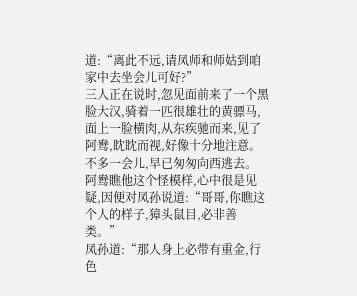道:“离此不远,请凤师和师姑到咱家中去坐会儿可好?”
三人正在说时,忽见面前来了一个黑脸大汉,骑着一匹很雄壮的黄骠马,面上一脸横肉,从东疾驰而来,见了阿鸯,眈眈而视,好像十分地注意。不多一会儿,早已匆匆向西逃去。
阿鸯瞧他这个怪模样,心中很是见疑,因便对凤孙说道:“哥哥,你瞧这个人的样子,獐头鼠目,必非善类。”
凤孙道:“那人身上必带有重金,行色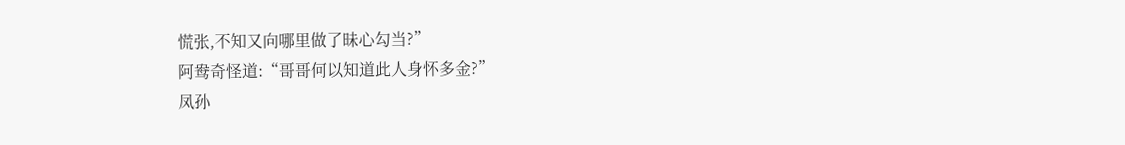慌张,不知又向哪里做了昧心勾当?”
阿鸯奇怪道:“哥哥何以知道此人身怀多金?”
凤孙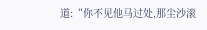道:“你不见他马过处,那尘沙滚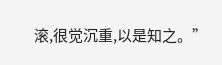滚,很觉沉重,以是知之。”